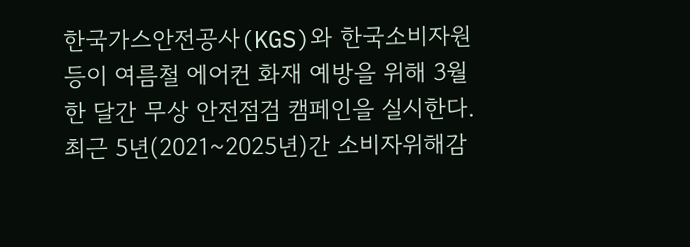한국가스안전공사(KGS)와 한국소비자원 등이 여름철 에어컨 화재 예방을 위해 3월 한 달간 무상 안전점검 캠페인을 실시한다.
최근 5년(2021~2025년)간 소비자위해감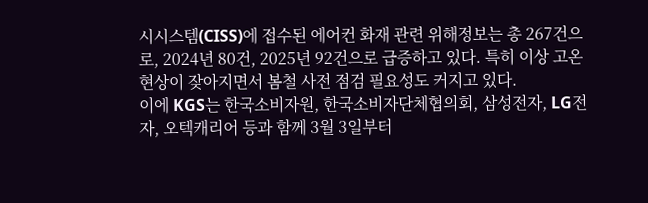시시스템(CISS)에 접수된 에어컨 화재 관련 위해정보는 총 267건으로, 2024년 80건, 2025년 92건으로 급증하고 있다. 특히 이상 고온 현상이 잦아지면서 봄철 사전 점검 필요성도 커지고 있다.
이에 KGS는 한국소비자원, 한국소비자단체협의회, 삼성전자, LG전자, 오텍캐리어 등과 함께 3월 3일부터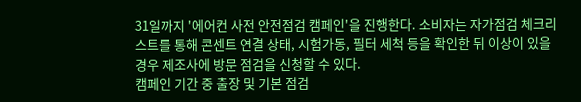31일까지 '에어컨 사전 안전점검 캠페인'을 진행한다. 소비자는 자가점검 체크리스트를 통해 콘센트 연결 상태, 시험가동, 필터 세척 등을 확인한 뒤 이상이 있을 경우 제조사에 방문 점검을 신청할 수 있다.
캠페인 기간 중 출장 및 기본 점검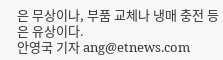은 무상이나, 부품 교체나 냉매 충전 등은 유상이다.
안영국 기자 ang@etnews.com